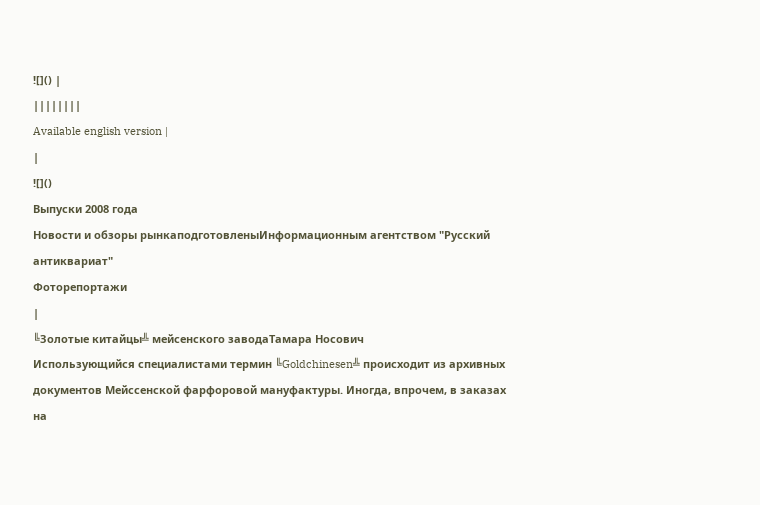![]() |
||||||||
Available english version |
|
![]()
Выпуски 2008 года
Новости и обзоры рынкаподготовленыИнформационным агентством "Русский антиквариат"
Фоторепортажи
|
╚Золотые китайцы╩ мейсенского заводаТамара Носович
Использующийся специалистами термин ╚Goldchinesen╩ происходит из архивных документов Мейссенской фарфоровой мануфактуры. Иногда, впрочем, в заказах на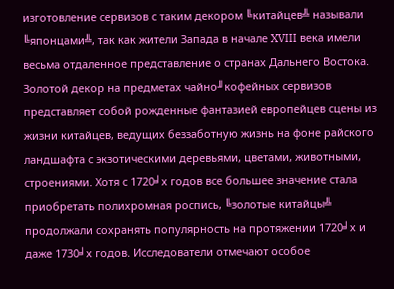изготовление сервизов с таким декором ╚китайцев╩ называли ╚японцами╩, так как жители Запада в начале XVIII века имели весьма отдаленное представление о странах Дальнего Востока. Золотой декор на предметах чайно╜кофейных сервизов представляет собой рожденные фантазией европейцев сцены из жизни китайцев, ведущих беззаботную жизнь на фоне райского ландшафта с экзотическими деревьями, цветами, животными, строениями. Хотя с 1720╛х годов все большее значение стала приобретать полихромная роспись, ╚золотые китайцы╩ продолжали сохранять популярность на протяжении 1720╛х и даже 1730╛х годов. Исследователи отмечают особое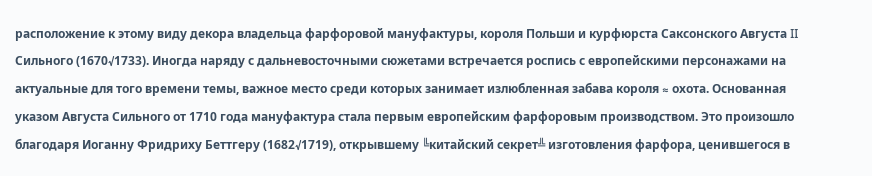расположение к этому виду декора владельца фарфоровой мануфактуры, короля Польши и курфюрста Саксонского Августа II Сильного (1670√1733). Иногда наряду с дальневосточными сюжетами встречается роспись с европейскими персонажами на актуальные для того времени темы, важное место среди которых занимает излюбленная забава короля ≈ охота. Основанная указом Августа Сильного от 1710 года мануфактура стала первым европейским фарфоровым производством. Это произошло благодаря Иоганну Фридриху Беттгеру (1682√1719), открывшему ╚китайский секрет╩ изготовления фарфора, ценившегося в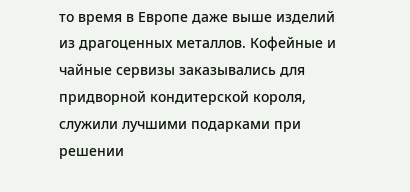то время в Европе даже выше изделий из драгоценных металлов. Кофейные и чайные сервизы заказывались для придворной кондитерской короля, служили лучшими подарками при решении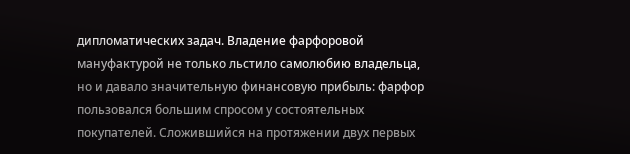дипломатических задач. Владение фарфоровой мануфактурой не только льстило самолюбию владельца, но и давало значительную финансовую прибыль: фарфор пользовался большим спросом у состоятельных покупателей. Сложившийся на протяжении двух первых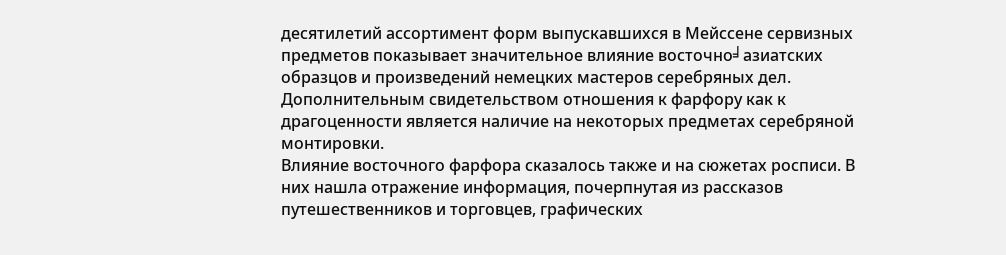десятилетий ассортимент форм выпускавшихся в Мейссене сервизных предметов показывает значительное влияние восточно╛азиатских образцов и произведений немецких мастеров серебряных дел. Дополнительным свидетельством отношения к фарфору как к драгоценности является наличие на некоторых предметах серебряной монтировки.
Влияние восточного фарфора сказалось также и на сюжетах росписи. В них нашла отражение информация, почерпнутая из рассказов путешественников и торговцев, графических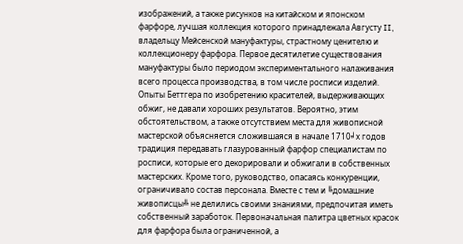изображений, а также рисунков на китайском и японском фарфоре, лучшая коллекция которого принадлежала Августу II, владельцу Мейсенской мануфактуры, страстному ценителю и коллекционеру фарфора. Первое десятилетие существования мануфактуры было периодом экспериментального налаживания всего процесса производства, в том числе росписи изделий. Опыты Беттгера по изобретению красителей, выдерживающих обжиг, не давали хороших результатов. Вероятно, этим обстоятельством, а также отсутствием места для живописной мастерской объясняется сложившаяся в начале 1710╛х годов традиция передавать глазурованный фарфор специалистам по росписи, которые его декорировали и обжигали в собственных мастерских. Кроме того, руководство, опасаясь конкуренции, ограничивало состав персонала. Вместе с тем и ╚домашние живописцы╩ не делились своими знаниями, предпочитая иметь собственный заработок. Первоначальная палитра цветных красок для фарфора была ограниченной, а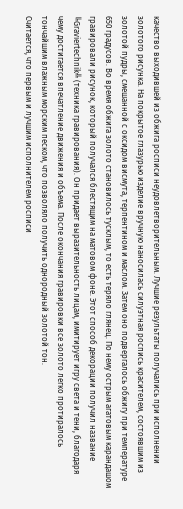качество выходившей из обжига росписи неудовлетворительным. Лучшие результаты получались при исполнении золотого рисунка. На покрытое глазурью изделие вручную наносилась силуэтная роспись красителем, состоявшим из золотой пудры, смешанной с оксидом висмута, терпентином и маслом. Затем оно подвергалось обжигу при температуре 650 градусов. Во время обжига золото становилось тусклым, то есть теряло глянец. По нему острым агатовым карандашом гравировали рисунок, который получался блестящим на матовом фоне. Этот способ декорации получил название ╚Graviertechnik╩ (техника гравирования). Он придает выразительность лицам, имитирует игру света и тени, благодаря чему достигается впечатление движения и объема. После окончания гравировки все золото легко протиралось тончайшим влажным морским песком, что позволяло получить однородный золотой тон.
Считается, что первым и лучшим исполнителем росписи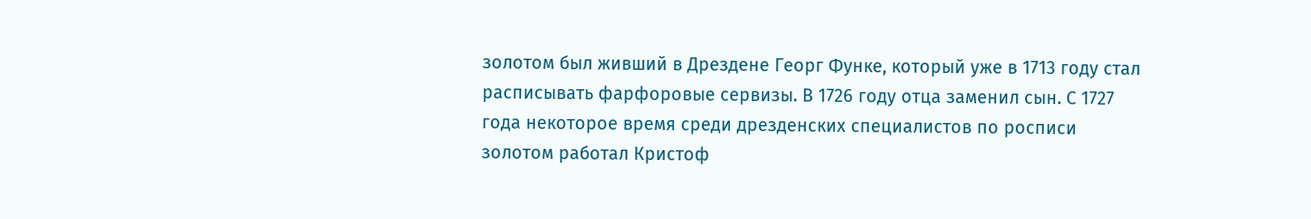золотом был живший в Дрездене Георг Функе, который уже в 1713 году стал расписывать фарфоровые сервизы. В 1726 году отца заменил сын. С 1727 года некоторое время среди дрезденских специалистов по росписи золотом работал Кристоф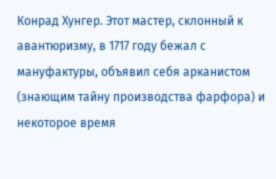Конрад Хунгер. Этот мастер, склонный к авантюризму, в 1717 году бежал с мануфактуры, объявил себя арканистом (знающим тайну производства фарфора) и некоторое время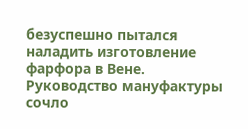безуспешно пытался наладить изготовление фарфора в Вене. Руководство мануфактуры сочло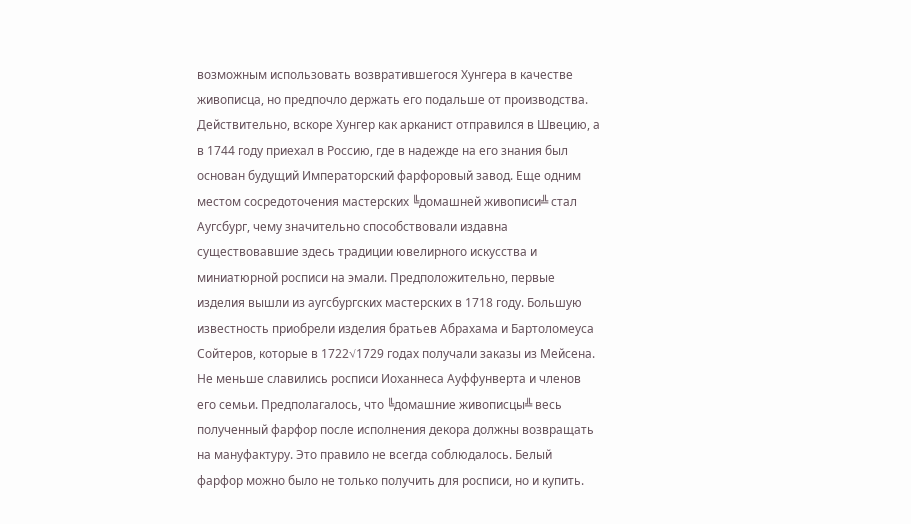возможным использовать возвратившегося Хунгера в качестве живописца, но предпочло держать его подальше от производства. Действительно, вскоре Хунгер как арканист отправился в Швецию, а в 1744 году приехал в Россию, где в надежде на его знания был основан будущий Императорский фарфоровый завод. Еще одним местом сосредоточения мастерских ╚домашней живописи╩ стал Аугсбург, чему значительно способствовали издавна существовавшие здесь традиции ювелирного искусства и миниатюрной росписи на эмали. Предположительно, первые изделия вышли из аугсбургских мастерских в 1718 году. Большую известность приобрели изделия братьев Абрахама и Бартоломеуса Сойтеров, которые в 1722√1729 годах получали заказы из Мейсена. Не меньше славились росписи Иоханнеса Ауффунверта и членов его семьи. Предполагалось, что ╚домашние живописцы╩ весь полученный фарфор после исполнения декора должны возвращать на мануфактуру. Это правило не всегда соблюдалось. Белый фарфор можно было не только получить для росписи, но и купить.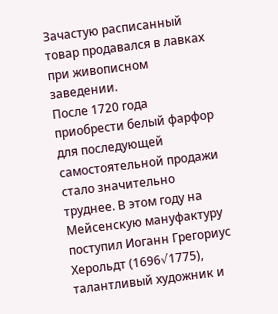Зачастую расписанный товар продавался в лавках при живописном заведении.
После 1720 года приобрести белый фарфор для последующей самостоятельной продажи стало значительно труднее. В этом году на Мейсенскую мануфактуру поступил Иоганн Грегориус Херольдт (1696√1775), талантливый художник и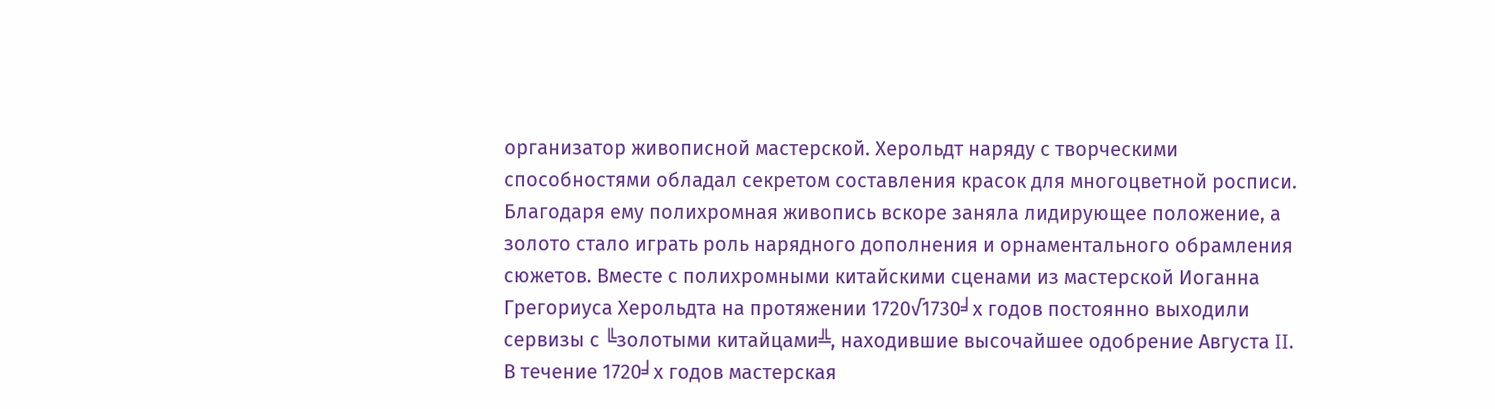организатор живописной мастерской. Херольдт наряду с творческими способностями обладал секретом составления красок для многоцветной росписи. Благодаря ему полихромная живопись вскоре заняла лидирующее положение, а золото стало играть роль нарядного дополнения и орнаментального обрамления сюжетов. Вместе с полихромными китайскими сценами из мастерской Иоганна Грегориуса Херольдта на протяжении 1720√1730╛х годов постоянно выходили сервизы с ╚золотыми китайцами╩, находившие высочайшее одобрение Августа II. В течение 1720╛х годов мастерская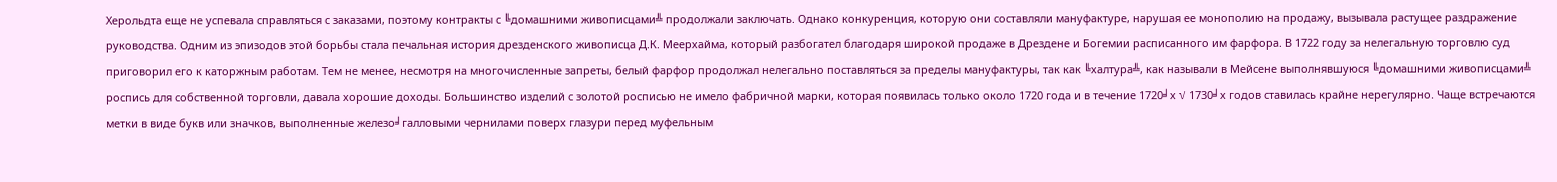Херольдта еще не успевала справляться с заказами, поэтому контракты с ╚домашними живописцами╩ продолжали заключать. Однако конкуренция, которую они составляли мануфактуре, нарушая ее монополию на продажу, вызывала растущее раздражение руководства. Одним из эпизодов этой борьбы стала печальная история дрезденского живописца Д.К. Меерхайма, который разбогател благодаря широкой продаже в Дрездене и Богемии расписанного им фарфора. В 1722 году за нелегальную торговлю суд приговорил его к каторжным работам. Тем не менее, несмотря на многочисленные запреты, белый фарфор продолжал нелегально поставляться за пределы мануфактуры, так как ╚халтура╩, как называли в Мейсене выполнявшуюся ╚домашними живописцами╩ роспись для собственной торговли, давала хорошие доходы. Большинство изделий с золотой росписью не имело фабричной марки, которая появилась только около 1720 года и в течение 1720╛х √ 1730╛х годов ставилась крайне нерегулярно. Чаще встречаются метки в виде букв или значков, выполненные железо╛галловыми чернилами поверх глазури перед муфельным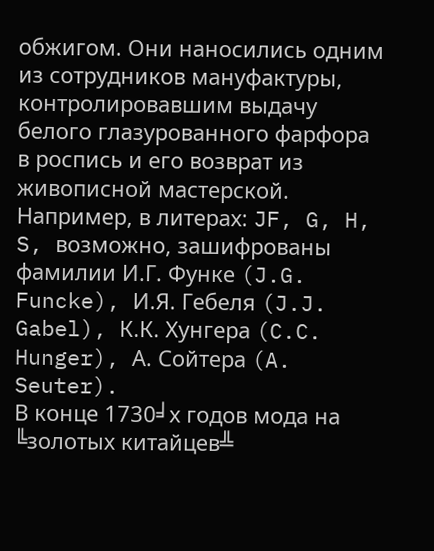обжигом. Они наносились одним из сотрудников мануфактуры, контролировавшим выдачу белого глазурованного фарфора в роспись и его возврат из живописной мастерской. Например, в литерах: JF, G, H, S, возможно, зашифрованы фамилии И.Г. Функе (J.G. Funcke), И.Я. Гебеля (J.J. Gabel), К.К. Хунгера (C.C. Hunger), А. Сойтера (A. Seuter).
В конце 1730╛х годов мода на ╚золотых китайцев╩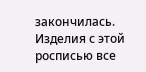закончилась. Изделия с этой росписью все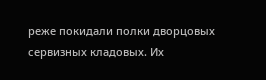реже покидали полки дворцовых сервизных кладовых. Их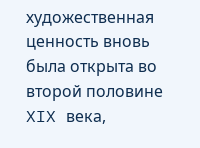художественная ценность вновь была открыта во второй половине XIX века,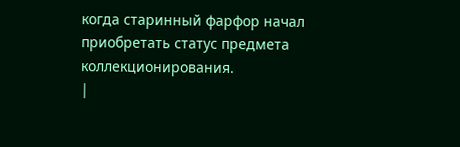когда старинный фарфор начал приобретать статус предмета коллекционирования.
|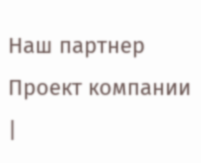Наш партнер
Проект компании
|